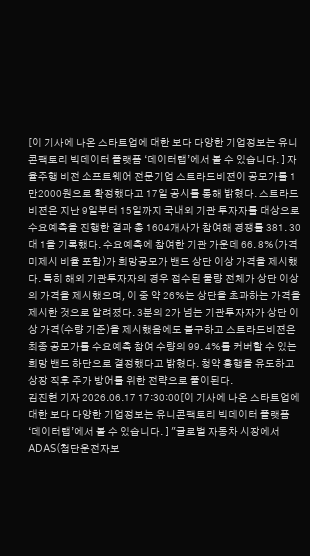[이 기사에 나온 스타트업에 대한 보다 다양한 기업정보는 유니콘팩토리 빅데이터 플랫폼 ‘데이터랩’에서 볼 수 있습니다. ] 자율주행 비전 소프트웨어 전문기업 스트라드비젼이 공모가를 1만2000원으로 확정했다고 17일 공시를 통해 밝혔다. 스트라드비젼은 지난 9일부터 15일까지 국내외 기관 투자자를 대상으로 수요예측을 진행한 결과 총 1604개사가 참여해 경쟁률 381. 30대 1을 기록했다. 수요예측에 참여한 기관 가운데 66. 8%(가격 미제시 비율 포함)가 희망공모가 밴드 상단 이상 가격을 제시했다. 특히 해외 기관투자자의 경우 접수된 물량 전체가 상단 이상의 가격을 제시했으며, 이 중 약 26%는 상단을 초과하는 가격을 제시한 것으로 알려졌다. 3분의 2가 넘는 기관투자자가 상단 이상 가격(수량 기준)을 제시했음에도 불구하고 스트라드비젼은 최종 공모가를 수요예측 참여 수량의 99. 4%를 커버할 수 있는 희망 밴드 하단으로 결정했다고 밝혔다. 청약 흥행을 유도하고 상장 직후 주가 방어를 위한 전략으로 풀이된다.
김진현 기자 2026.06.17 17:30:00[이 기사에 나온 스타트업에 대한 보다 다양한 기업정보는 유니콘팩토리 빅데이터 플랫폼 ‘데이터랩’에서 볼 수 있습니다. ] "글로벌 자동차 시장에서 ADAS(첨단운전자보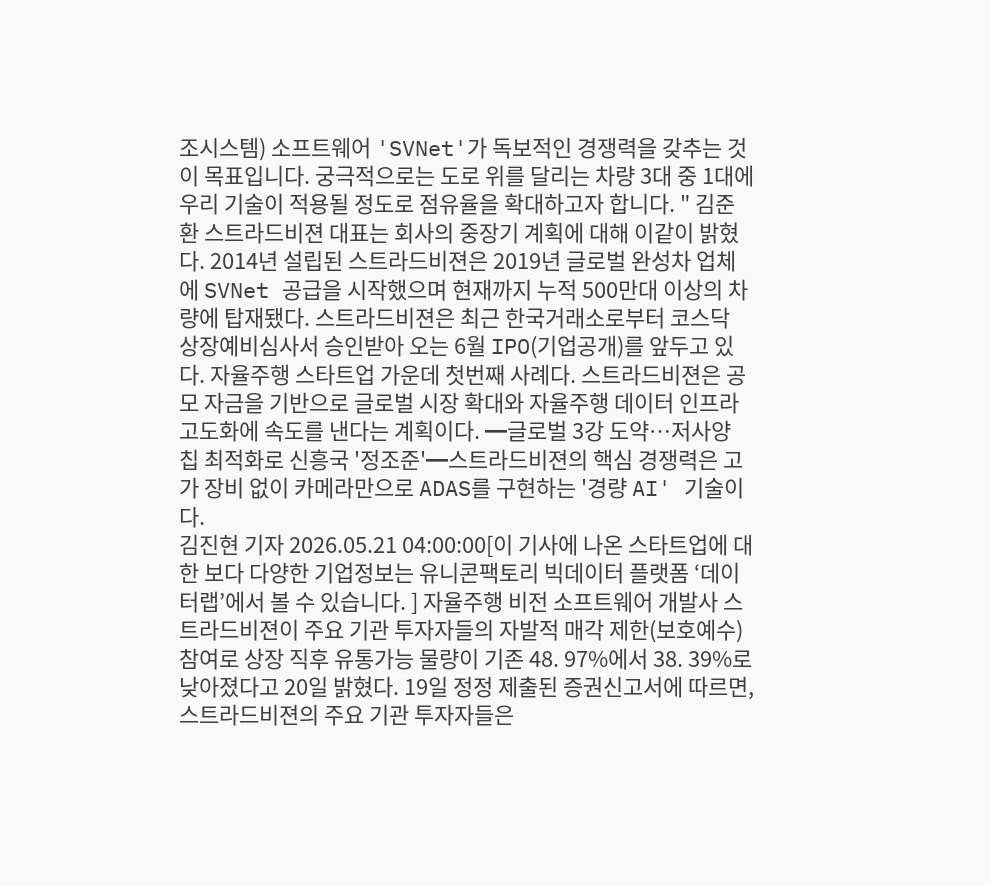조시스템) 소프트웨어 'SVNet'가 독보적인 경쟁력을 갖추는 것이 목표입니다. 궁극적으로는 도로 위를 달리는 차량 3대 중 1대에 우리 기술이 적용될 정도로 점유율을 확대하고자 합니다. " 김준환 스트라드비젼 대표는 회사의 중장기 계획에 대해 이같이 밝혔다. 2014년 설립된 스트라드비젼은 2019년 글로벌 완성차 업체에 SVNet 공급을 시작했으며 현재까지 누적 500만대 이상의 차량에 탑재됐다. 스트라드비젼은 최근 한국거래소로부터 코스닥 상장예비심사서 승인받아 오는 6월 IPO(기업공개)를 앞두고 있다. 자율주행 스타트업 가운데 첫번째 사례다. 스트라드비젼은 공모 자금을 기반으로 글로벌 시장 확대와 자율주행 데이터 인프라 고도화에 속도를 낸다는 계획이다. ━글로벌 3강 도약…저사양 칩 최적화로 신흥국 '정조준'━스트라드비젼의 핵심 경쟁력은 고가 장비 없이 카메라만으로 ADAS를 구현하는 '경량 AI' 기술이다.
김진현 기자 2026.05.21 04:00:00[이 기사에 나온 스타트업에 대한 보다 다양한 기업정보는 유니콘팩토리 빅데이터 플랫폼 ‘데이터랩’에서 볼 수 있습니다. ] 자율주행 비전 소프트웨어 개발사 스트라드비젼이 주요 기관 투자자들의 자발적 매각 제한(보호예수) 참여로 상장 직후 유통가능 물량이 기존 48. 97%에서 38. 39%로 낮아졌다고 20일 밝혔다. 19일 정정 제출된 증권신고서에 따르면, 스트라드비젼의 주요 기관 투자자들은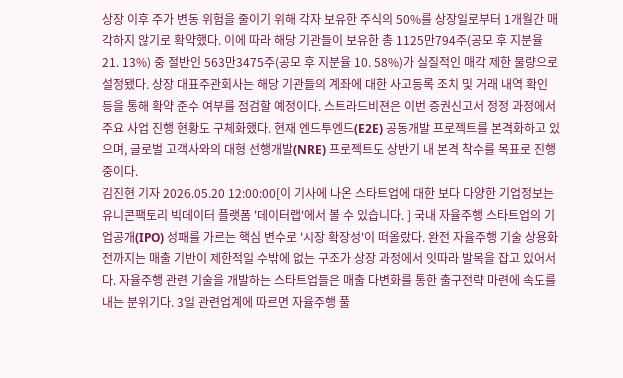상장 이후 주가 변동 위험을 줄이기 위해 각자 보유한 주식의 50%를 상장일로부터 1개월간 매각하지 않기로 확약했다. 이에 따라 해당 기관들이 보유한 총 1125만794주(공모 후 지분율 21. 13%) 중 절반인 563만3475주(공모 후 지분율 10. 58%)가 실질적인 매각 제한 물량으로 설정됐다. 상장 대표주관회사는 해당 기관들의 계좌에 대한 사고등록 조치 및 거래 내역 확인 등을 통해 확약 준수 여부를 점검할 예정이다. 스트라드비젼은 이번 증권신고서 정정 과정에서 주요 사업 진행 현황도 구체화했다. 현재 엔드투엔드(E2E) 공동개발 프로젝트를 본격화하고 있으며, 글로벌 고객사와의 대형 선행개발(NRE) 프로젝트도 상반기 내 본격 착수를 목표로 진행 중이다.
김진현 기자 2026.05.20 12:00:00[이 기사에 나온 스타트업에 대한 보다 다양한 기업정보는 유니콘팩토리 빅데이터 플랫폼 '데이터랩'에서 볼 수 있습니다. ] 국내 자율주행 스타트업의 기업공개(IPO) 성패를 가르는 핵심 변수로 '시장 확장성'이 떠올랐다. 완전 자율주행 기술 상용화 전까지는 매출 기반이 제한적일 수밖에 없는 구조가 상장 과정에서 잇따라 발목을 잡고 있어서다. 자율주행 관련 기술을 개발하는 스타트업들은 매출 다변화를 통한 출구전략 마련에 속도를 내는 분위기다. 3일 관련업계에 따르면 자율주행 풀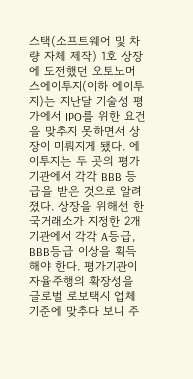스택(소프트웨어 및 차량 자체 제작) 1호 상장에 도전했던 오토노머스에이투지(이하 에이투지)는 지난달 기술성 평가에서 IPO를 위한 요건을 맞추지 못하면서 상장이 미뤄지게 됐다. 에이투지는 두 곳의 평가기관에서 각각 BBB 등급을 받은 것으로 알려졌다. 상장을 위해선 한국거래소가 지정한 2개 기관에서 각각 A등급, BBB등급 이상을 획득해야 한다. 평가기관이 자율주행의 확장성을 글로벌 로보택시 업체 기준에 맞추다 보니 주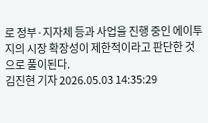로 정부·지자체 등과 사업을 진행 중인 에이투지의 시장 확장성이 제한적이라고 판단한 것으로 풀이된다.
김진현 기자 2026.05.03 14:35:29